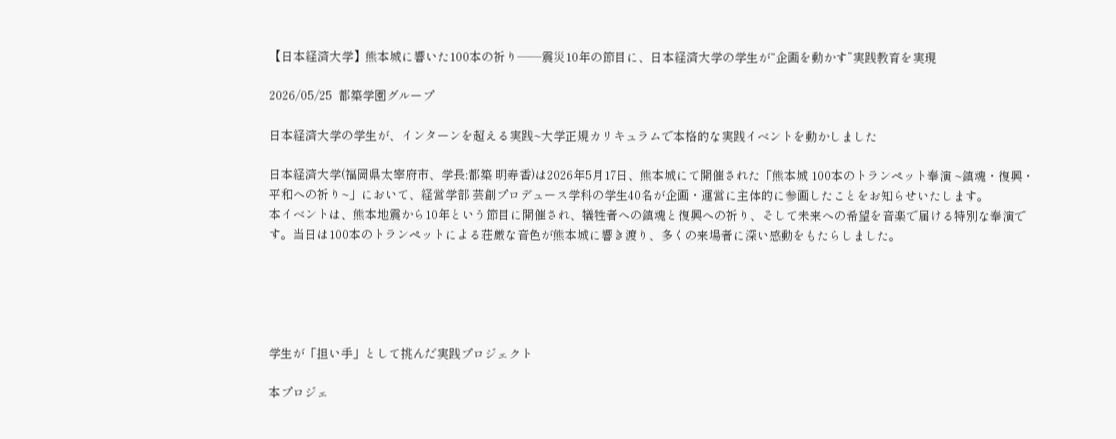【日本経済大学】熊本城に響いた100本の祈り――震災10年の節目に、日本経済大学の学生が“企画を動かす”実践教育を実現

2026/05/25  都築学園グループ

日本経済大学の学生が、インターンを超える実践~大学正規カリキュラムで本格的な実践イベントを動かしました

日本経済大学(福岡県太宰府市、学長:都築 明寿香)は2026年5月17日、熊本城にて開催された「熊本城 100本のトランペット奉演 ~鎮魂・復興・平和への祈り~」において、経営学部 芸創プロデュース学科の学生40名が企画・運営に主体的に参画したことをお知らせいたします。
本イベントは、熊本地震から10年という節目に開催され、犠牲者への鎮魂と復興への祈り、そして未来への希望を音楽で届ける特別な奉演です。当日は100本のトランペットによる荘厳な音色が熊本城に響き渡り、多くの来場者に深い感動をもたらしました。





学生が「担い手」として挑んだ実践プロジェクト

本プロジェ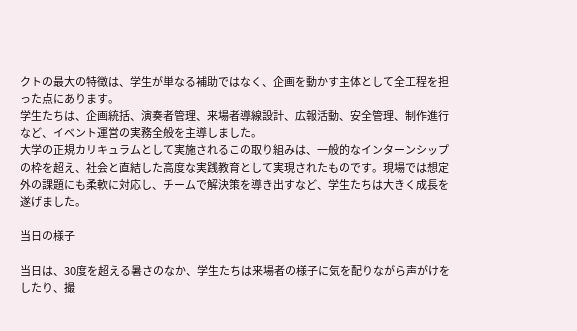クトの最大の特徴は、学生が単なる補助ではなく、企画を動かす主体として全工程を担った点にあります。
学生たちは、企画統括、演奏者管理、来場者導線設計、広報活動、安全管理、制作進行など、イベント運営の実務全般を主導しました。
大学の正規カリキュラムとして実施されるこの取り組みは、一般的なインターンシップの枠を超え、社会と直結した高度な実践教育として実現されたものです。現場では想定外の課題にも柔軟に対応し、チームで解決策を導き出すなど、学生たちは大きく成長を遂げました。

当日の様子

当日は、30度を超える暑さのなか、学生たちは来場者の様子に気を配りながら声がけをしたり、撮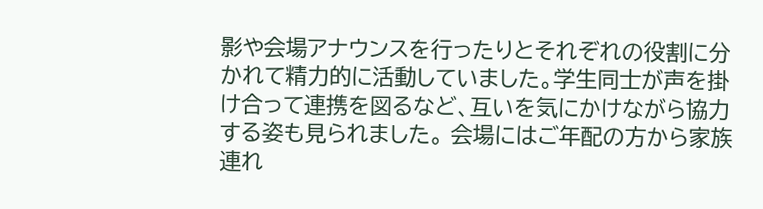影や会場アナウンスを行ったりとそれぞれの役割に分かれて精力的に活動していました。学生同士が声を掛け合って連携を図るなど、互いを気にかけながら協力する姿も見られました。 会場にはご年配の方から家族連れ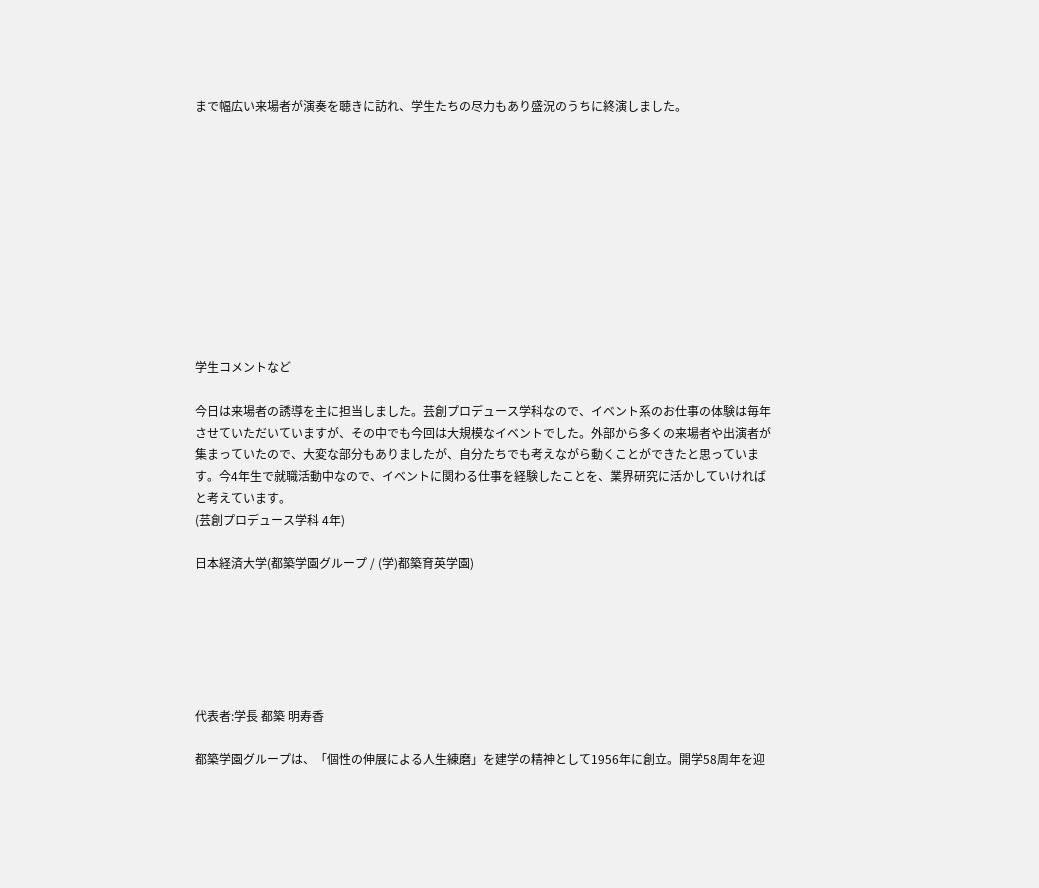まで幅広い来場者が演奏を聴きに訪れ、学生たちの尽力もあり盛況のうちに終演しました。











学生コメントなど

今日は来場者の誘導を主に担当しました。芸創プロデュース学科なので、イベント系のお仕事の体験は毎年させていただいていますが、その中でも今回は大規模なイベントでした。外部から多くの来場者や出演者が集まっていたので、大変な部分もありましたが、自分たちでも考えながら動くことができたと思っています。今4年生で就職活動中なので、イベントに関わる仕事を経験したことを、業界研究に活かしていければと考えています。
(芸創プロデュース学科 4年)

日本経済大学(都築学園グループ / (学)都築育英学園)






代表者:学長 都築 明寿香

都築学園グループは、「個性の伸展による人生練磨」を建学の精神として1956年に創立。開学58周年を迎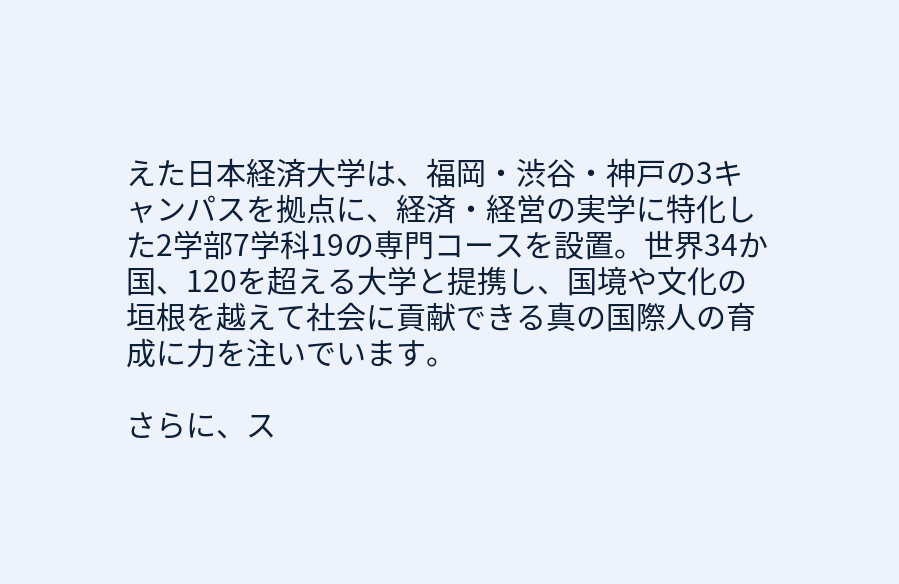えた日本経済大学は、福岡・渋谷・神戸の3キャンパスを拠点に、経済・経営の実学に特化した2学部7学科19の専門コースを設置。世界34か国、120を超える大学と提携し、国境や文化の垣根を越えて社会に貢献できる真の国際人の育成に力を注いでいます。

さらに、ス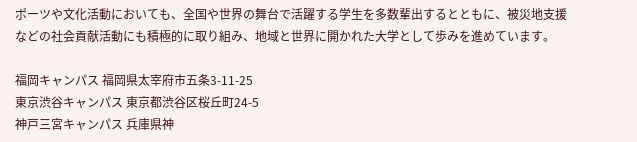ポーツや文化活動においても、全国や世界の舞台で活躍する学生を多数輩出するとともに、被災地支援などの社会貢献活動にも積極的に取り組み、地域と世界に開かれた大学として歩みを進めています。

福岡キャンパス 福岡県太宰府市五条3-11-25
東京渋谷キャンパス 東京都渋谷区桜丘町24-5
神戸三宮キャンパス 兵庫県神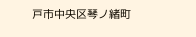戸市中央区琴ノ緒町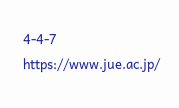4-4-7
https://www.jue.ac.jp/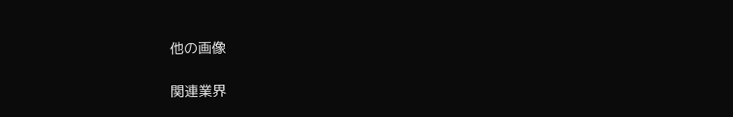他の画像

関連業界